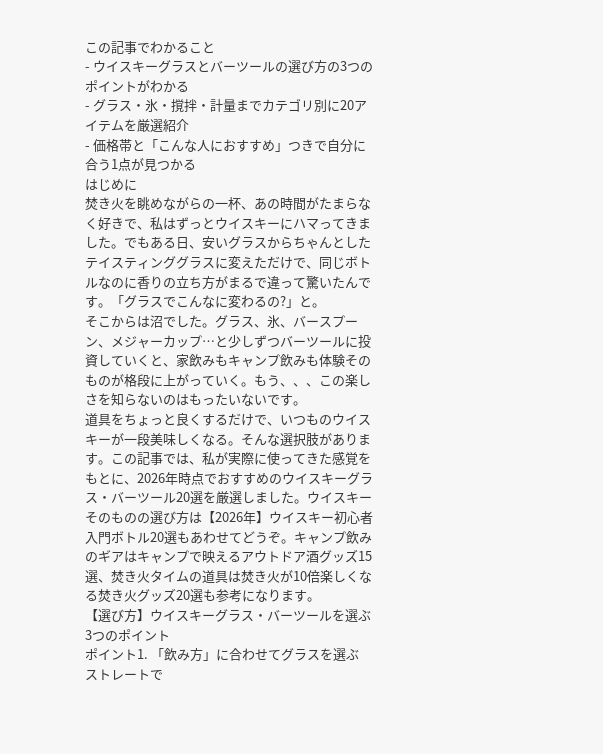この記事でわかること
- ウイスキーグラスとバーツールの選び方の3つのポイントがわかる
- グラス・氷・撹拌・計量までカテゴリ別に20アイテムを厳選紹介
- 価格帯と「こんな人におすすめ」つきで自分に合う1点が見つかる
はじめに
焚き火を眺めながらの一杯、あの時間がたまらなく好きで、私はずっとウイスキーにハマってきました。でもある日、安いグラスからちゃんとしたテイスティンググラスに変えただけで、同じボトルなのに香りの立ち方がまるで違って驚いたんです。「グラスでこんなに変わるの?」と。
そこからは沼でした。グラス、氷、バースプーン、メジャーカップ…と少しずつバーツールに投資していくと、家飲みもキャンプ飲みも体験そのものが格段に上がっていく。もう、、、この楽しさを知らないのはもったいないです。
道具をちょっと良くするだけで、いつものウイスキーが一段美味しくなる。そんな選択肢があります。この記事では、私が実際に使ってきた感覚をもとに、2026年時点でおすすめのウイスキーグラス・バーツール20選を厳選しました。ウイスキーそのものの選び方は【2026年】ウイスキー初心者入門ボトル20選もあわせてどうぞ。キャンプ飲みのギアはキャンプで映えるアウトドア酒グッズ15選、焚き火タイムの道具は焚き火が10倍楽しくなる焚き火グッズ20選も参考になります。
【選び方】ウイスキーグラス・バーツールを選ぶ3つのポイント
ポイント1. 「飲み方」に合わせてグラスを選ぶ
ストレートで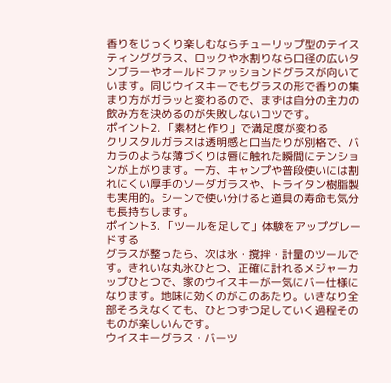香りをじっくり楽しむならチューリップ型のテイスティンググラス、ロックや水割りなら口径の広いタンブラーやオールドファッションドグラスが向いています。同じウイスキーでもグラスの形で香りの集まり方がガラッと変わるので、まずは自分の主力の飲み方を決めるのが失敗しないコツです。
ポイント2. 「素材と作り」で満足度が変わる
クリスタルガラスは透明感と口当たりが別格で、バカラのような薄づくりは唇に触れた瞬間にテンションが上がります。一方、キャンプや普段使いには割れにくい厚手のソーダガラスや、トライタン樹脂製も実用的。シーンで使い分けると道具の寿命も気分も長持ちします。
ポイント3. 「ツールを足して」体験をアップグレードする
グラスが整ったら、次は氷・撹拌・計量のツールです。きれいな丸氷ひとつ、正確に計れるメジャーカップひとつで、家のウイスキーが一気にバー仕様になります。地味に効くのがこのあたり。いきなり全部そろえなくても、ひとつずつ足していく過程そのものが楽しいんです。
ウイスキーグラス・バーツ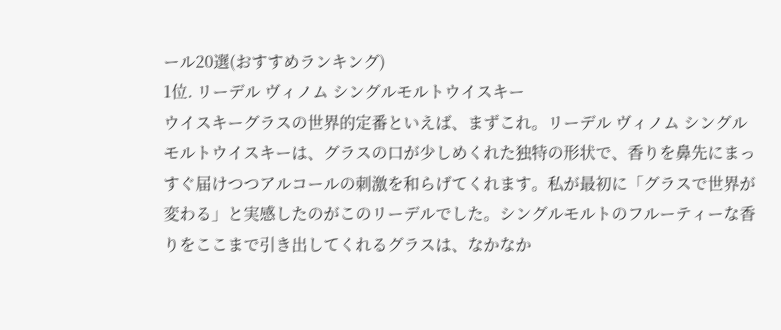ール20選(おすすめランキング)
1位. リーデル ヴィノム シングルモルトウイスキー
ウイスキーグラスの世界的定番といえば、まずこれ。リーデル ヴィノム シングルモルトウイスキーは、グラスの口が少しめくれた独特の形状で、香りを鼻先にまっすぐ届けつつアルコールの刺激を和らげてくれます。私が最初に「グラスで世界が変わる」と実感したのがこのリーデルでした。シングルモルトのフルーティーな香りをここまで引き出してくれるグラスは、なかなか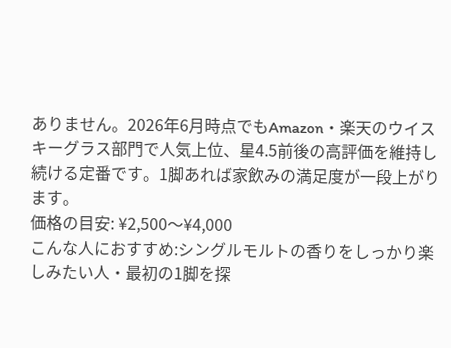ありません。2026年6月時点でもAmazon・楽天のウイスキーグラス部門で人気上位、星4.5前後の高評価を維持し続ける定番です。1脚あれば家飲みの満足度が一段上がります。
価格の目安: ¥2,500〜¥4,000
こんな人におすすめ:シングルモルトの香りをしっかり楽しみたい人・最初の1脚を探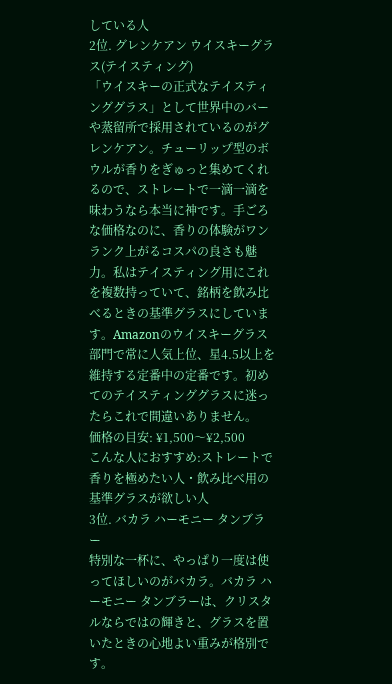している人
2位. グレンケアン ウイスキーグラス(テイスティング)
「ウイスキーの正式なテイスティンググラス」として世界中のバーや蒸留所で採用されているのがグレンケアン。チューリップ型のボウルが香りをぎゅっと集めてくれるので、ストレートで一滴一滴を味わうなら本当に神です。手ごろな価格なのに、香りの体験がワンランク上がるコスパの良さも魅力。私はテイスティング用にこれを複数持っていて、銘柄を飲み比べるときの基準グラスにしています。Amazonのウイスキーグラス部門で常に人気上位、星4.5以上を維持する定番中の定番です。初めてのテイスティンググラスに迷ったらこれで間違いありません。
価格の目安: ¥1,500〜¥2,500
こんな人におすすめ:ストレートで香りを極めたい人・飲み比べ用の基準グラスが欲しい人
3位. バカラ ハーモニー タンブラー
特別な一杯に、やっぱり一度は使ってほしいのがバカラ。バカラ ハーモニー タンブラーは、クリスタルならではの輝きと、グラスを置いたときの心地よい重みが格別です。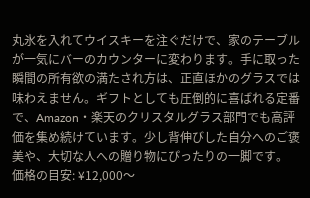丸氷を入れてウイスキーを注ぐだけで、家のテーブルが一気にバーのカウンターに変わります。手に取った瞬間の所有欲の満たされ方は、正直ほかのグラスでは味わえません。ギフトとしても圧倒的に喜ばれる定番で、Amazon・楽天のクリスタルグラス部門でも高評価を集め続けています。少し背伸びした自分へのご褒美や、大切な人への贈り物にぴったりの一脚です。
価格の目安: ¥12,000〜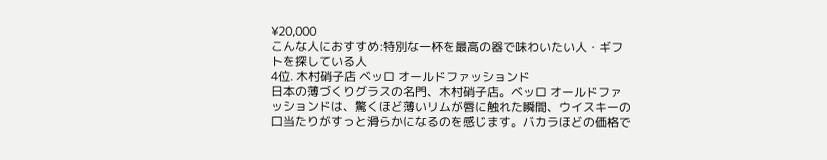¥20,000
こんな人におすすめ:特別な一杯を最高の器で味わいたい人・ギフトを探している人
4位. 木村硝子店 ベッロ オールドファッションド
日本の薄づくりグラスの名門、木村硝子店。ベッロ オールドファッションドは、驚くほど薄いリムが唇に触れた瞬間、ウイスキーの口当たりがすっと滑らかになるのを感じます。バカラほどの価格で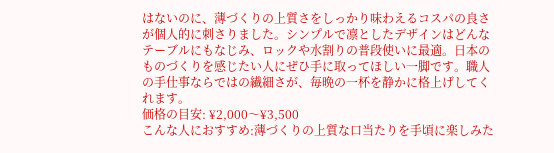はないのに、薄づくりの上質さをしっかり味わえるコスパの良さが個人的に刺さりました。シンプルで凛としたデザインはどんなテーブルにもなじみ、ロックや水割りの普段使いに最適。日本のものづくりを感じたい人にぜひ手に取ってほしい一脚です。職人の手仕事ならではの繊細さが、毎晩の一杯を静かに格上げしてくれます。
価格の目安: ¥2,000〜¥3,500
こんな人におすすめ:薄づくりの上質な口当たりを手頃に楽しみた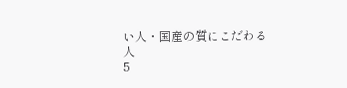い人・国産の質にこだわる人
5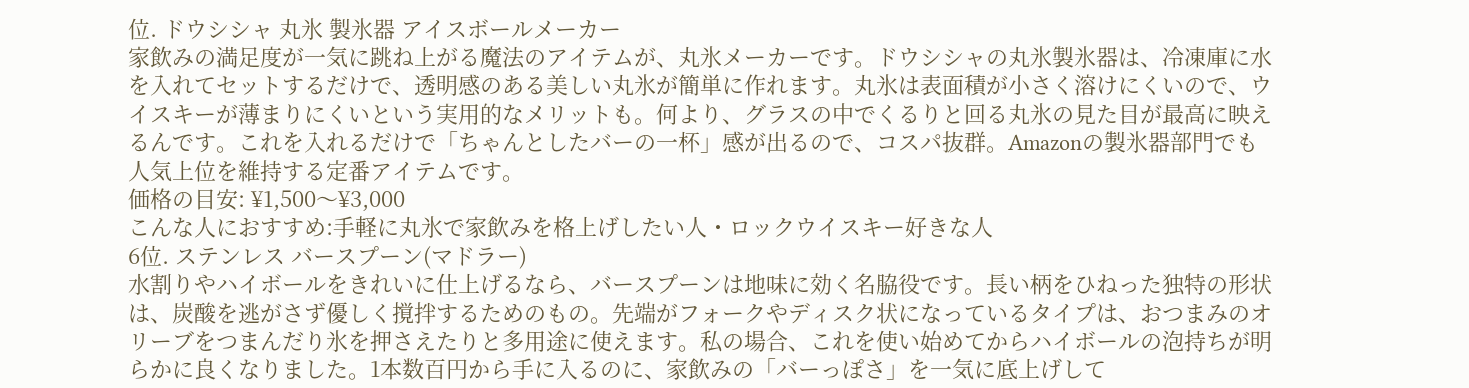位. ドウシシャ 丸氷 製氷器 アイスボールメーカー
家飲みの満足度が一気に跳ね上がる魔法のアイテムが、丸氷メーカーです。ドウシシャの丸氷製氷器は、冷凍庫に水を入れてセットするだけで、透明感のある美しい丸氷が簡単に作れます。丸氷は表面積が小さく溶けにくいので、ウイスキーが薄まりにくいという実用的なメリットも。何より、グラスの中でくるりと回る丸氷の見た目が最高に映えるんです。これを入れるだけで「ちゃんとしたバーの一杯」感が出るので、コスパ抜群。Amazonの製氷器部門でも人気上位を維持する定番アイテムです。
価格の目安: ¥1,500〜¥3,000
こんな人におすすめ:手軽に丸氷で家飲みを格上げしたい人・ロックウイスキー好きな人
6位. ステンレス バースプーン(マドラー)
水割りやハイボールをきれいに仕上げるなら、バースプーンは地味に効く名脇役です。長い柄をひねった独特の形状は、炭酸を逃がさず優しく撹拌するためのもの。先端がフォークやディスク状になっているタイプは、おつまみのオリーブをつまんだり氷を押さえたりと多用途に使えます。私の場合、これを使い始めてからハイボールの泡持ちが明らかに良くなりました。1本数百円から手に入るのに、家飲みの「バーっぽさ」を一気に底上げして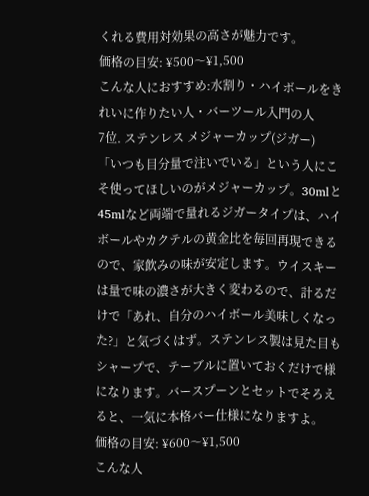くれる費用対効果の高さが魅力です。
価格の目安: ¥500〜¥1,500
こんな人におすすめ:水割り・ハイボールをきれいに作りたい人・バーツール入門の人
7位. ステンレス メジャーカップ(ジガー)
「いつも目分量で注いでいる」という人にこそ使ってほしいのがメジャーカップ。30mlと45mlなど両端で量れるジガータイプは、ハイボールやカクテルの黄金比を毎回再現できるので、家飲みの味が安定します。ウイスキーは量で味の濃さが大きく変わるので、計るだけで「あれ、自分のハイボール美味しくなった?」と気づくはず。ステンレス製は見た目もシャープで、テーブルに置いておくだけで様になります。バースプーンとセットでそろえると、一気に本格バー仕様になりますよ。
価格の目安: ¥600〜¥1,500
こんな人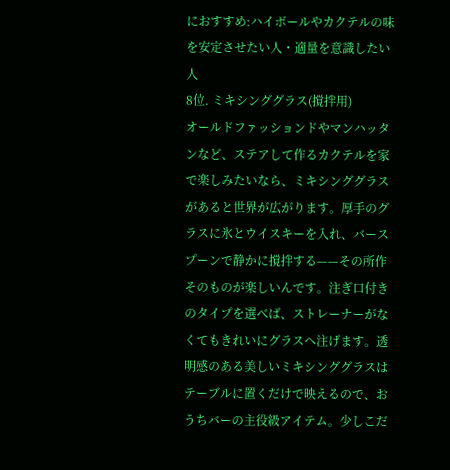におすすめ:ハイボールやカクテルの味を安定させたい人・適量を意識したい人
8位. ミキシンググラス(撹拌用)
オールドファッションドやマンハッタンなど、ステアして作るカクテルを家で楽しみたいなら、ミキシンググラスがあると世界が広がります。厚手のグラスに氷とウイスキーを入れ、バースプーンで静かに撹拌する——その所作そのものが楽しいんです。注ぎ口付きのタイプを選べば、ストレーナーがなくてもきれいにグラスへ注げます。透明感のある美しいミキシンググラスはテーブルに置くだけで映えるので、おうちバーの主役級アイテム。少しこだ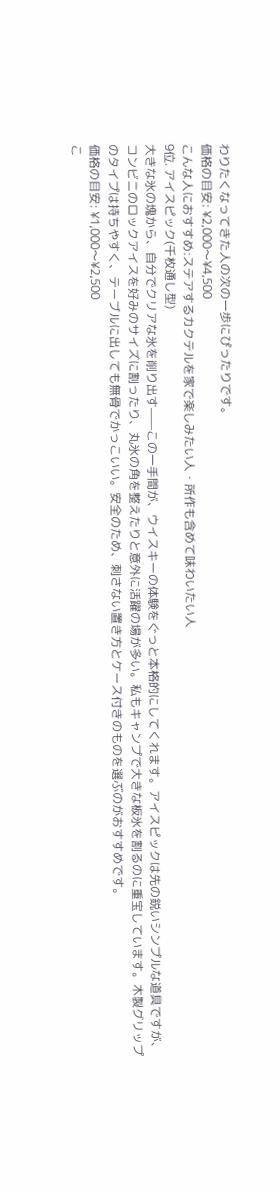わりたくなってきた人の次の一歩にぴったりです。
価格の目安: ¥2,000〜¥4,500
こんな人におすすめ:ステアするカクテルを家で楽しみたい人・所作も含めて味わいたい人
9位. アイスピック(千枚通し型)
大きな氷の塊から、自分でクリアな氷を削り出す——この一手間が、ウイスキーの体験をぐっと本格的にしてくれます。アイスピックは先の鋭いシンプルな道具ですが、コンビニのロックアイスを好みのサイズに割ったり、丸氷の角を整えたりと意外に活躍の場が多い。私もキャンプで大きな板氷を割るのに重宝しています。木製グリップのタイプは持ちやすく、テーブルに出しても無骨でかっこいい。安全のため、刺さない置き方とケース付きのものを選ぶのがおすすめです。
価格の目安: ¥1,000〜¥2,500
こ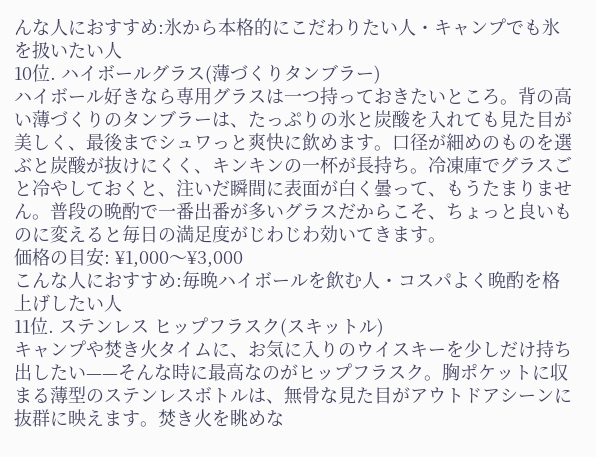んな人におすすめ:氷から本格的にこだわりたい人・キャンプでも氷を扱いたい人
10位. ハイボールグラス(薄づくりタンブラー)
ハイボール好きなら専用グラスは一つ持っておきたいところ。背の高い薄づくりのタンブラーは、たっぷりの氷と炭酸を入れても見た目が美しく、最後までシュワっと爽快に飲めます。口径が細めのものを選ぶと炭酸が抜けにくく、キンキンの一杯が長持ち。冷凍庫でグラスごと冷やしておくと、注いだ瞬間に表面が白く曇って、もうたまりません。普段の晩酌で一番出番が多いグラスだからこそ、ちょっと良いものに変えると毎日の満足度がじわじわ効いてきます。
価格の目安: ¥1,000〜¥3,000
こんな人におすすめ:毎晩ハイボールを飲む人・コスパよく晩酌を格上げしたい人
11位. ステンレス ヒップフラスク(スキットル)
キャンプや焚き火タイムに、お気に入りのウイスキーを少しだけ持ち出したい——そんな時に最高なのがヒップフラスク。胸ポケットに収まる薄型のステンレスボトルは、無骨な見た目がアウトドアシーンに抜群に映えます。焚き火を眺めな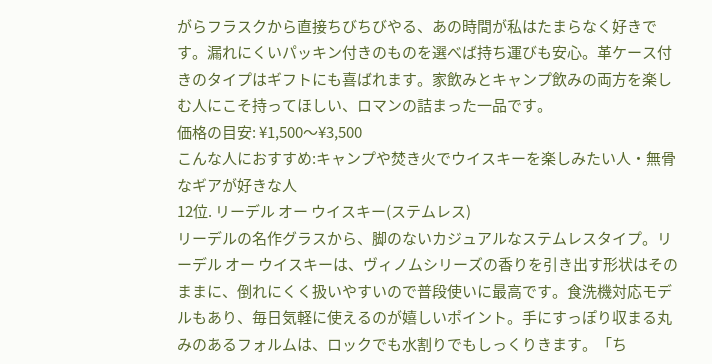がらフラスクから直接ちびちびやる、あの時間が私はたまらなく好きです。漏れにくいパッキン付きのものを選べば持ち運びも安心。革ケース付きのタイプはギフトにも喜ばれます。家飲みとキャンプ飲みの両方を楽しむ人にこそ持ってほしい、ロマンの詰まった一品です。
価格の目安: ¥1,500〜¥3,500
こんな人におすすめ:キャンプや焚き火でウイスキーを楽しみたい人・無骨なギアが好きな人
12位. リーデル オー ウイスキー(ステムレス)
リーデルの名作グラスから、脚のないカジュアルなステムレスタイプ。リーデル オー ウイスキーは、ヴィノムシリーズの香りを引き出す形状はそのままに、倒れにくく扱いやすいので普段使いに最高です。食洗機対応モデルもあり、毎日気軽に使えるのが嬉しいポイント。手にすっぽり収まる丸みのあるフォルムは、ロックでも水割りでもしっくりきます。「ち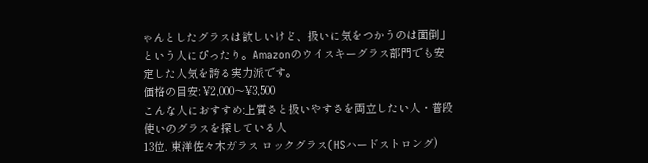ゃんとしたグラスは欲しいけど、扱いに気をつかうのは面倒」という人にぴったり。Amazonのウイスキーグラス部門でも安定した人気を誇る実力派です。
価格の目安: ¥2,000〜¥3,500
こんな人におすすめ:上質さと扱いやすさを両立したい人・普段使いのグラスを探している人
13位. 東洋佐々木ガラス ロックグラス(HSハードストロング)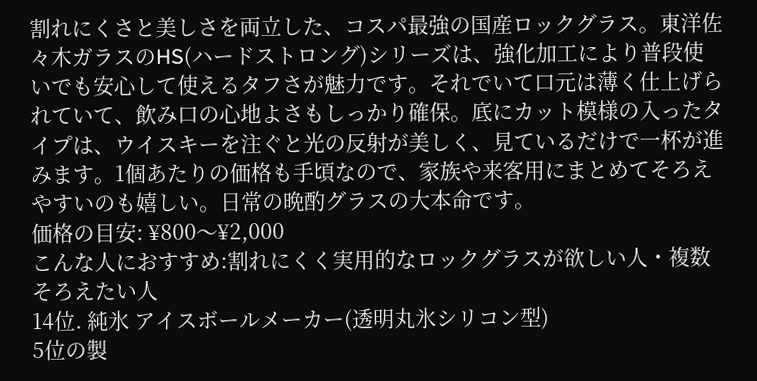割れにくさと美しさを両立した、コスパ最強の国産ロックグラス。東洋佐々木ガラスのHS(ハードストロング)シリーズは、強化加工により普段使いでも安心して使えるタフさが魅力です。それでいて口元は薄く仕上げられていて、飲み口の心地よさもしっかり確保。底にカット模様の入ったタイプは、ウイスキーを注ぐと光の反射が美しく、見ているだけで一杯が進みます。1個あたりの価格も手頃なので、家族や来客用にまとめてそろえやすいのも嬉しい。日常の晩酌グラスの大本命です。
価格の目安: ¥800〜¥2,000
こんな人におすすめ:割れにくく実用的なロックグラスが欲しい人・複数そろえたい人
14位. 純氷 アイスボールメーカー(透明丸氷シリコン型)
5位の製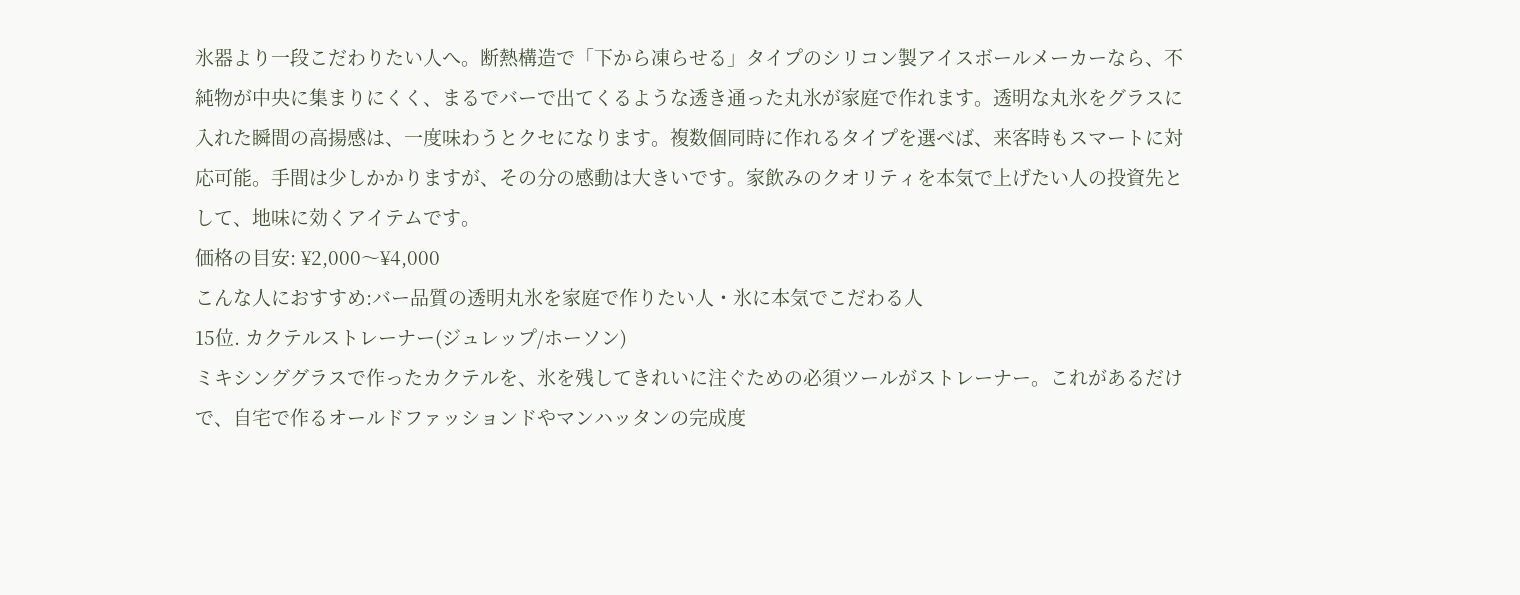氷器より一段こだわりたい人へ。断熱構造で「下から凍らせる」タイプのシリコン製アイスボールメーカーなら、不純物が中央に集まりにくく、まるでバーで出てくるような透き通った丸氷が家庭で作れます。透明な丸氷をグラスに入れた瞬間の高揚感は、一度味わうとクセになります。複数個同時に作れるタイプを選べば、来客時もスマートに対応可能。手間は少しかかりますが、その分の感動は大きいです。家飲みのクオリティを本気で上げたい人の投資先として、地味に効くアイテムです。
価格の目安: ¥2,000〜¥4,000
こんな人におすすめ:バー品質の透明丸氷を家庭で作りたい人・氷に本気でこだわる人
15位. カクテルストレーナー(ジュレップ/ホーソン)
ミキシンググラスで作ったカクテルを、氷を残してきれいに注ぐための必須ツールがストレーナー。これがあるだけで、自宅で作るオールドファッションドやマンハッタンの完成度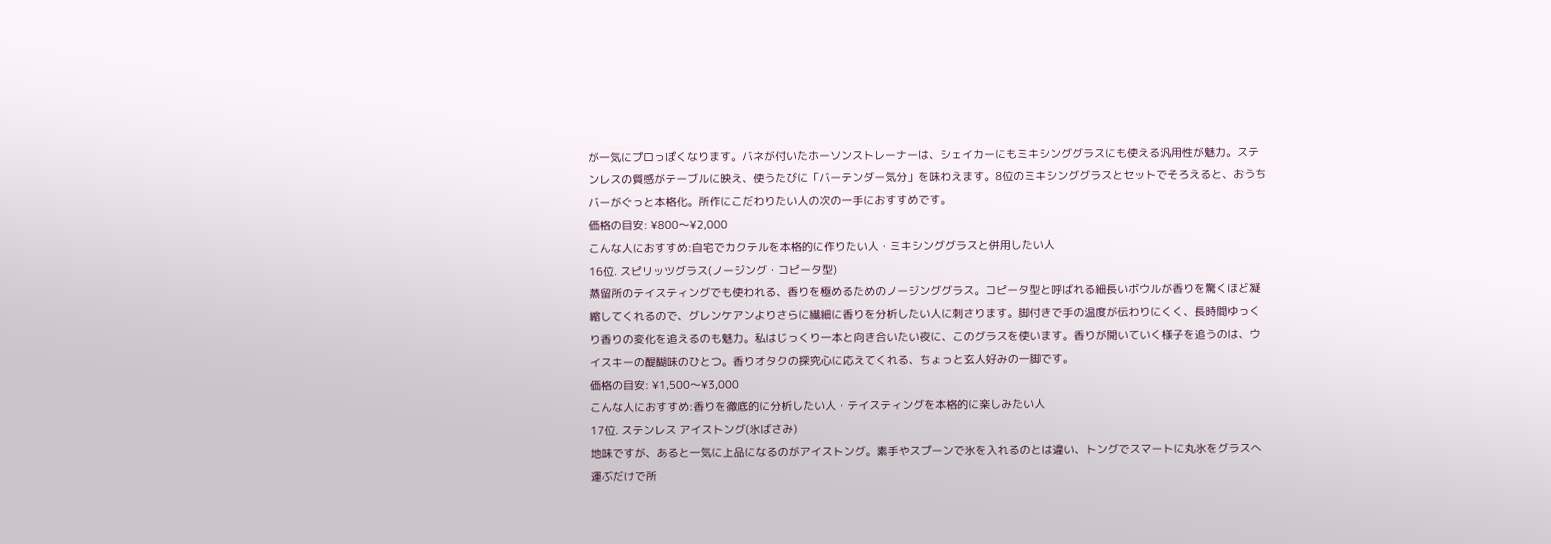が一気にプロっぽくなります。バネが付いたホーソンストレーナーは、シェイカーにもミキシンググラスにも使える汎用性が魅力。ステンレスの質感がテーブルに映え、使うたびに「バーテンダー気分」を味わえます。8位のミキシンググラスとセットでそろえると、おうちバーがぐっと本格化。所作にこだわりたい人の次の一手におすすめです。
価格の目安: ¥800〜¥2,000
こんな人におすすめ:自宅でカクテルを本格的に作りたい人・ミキシンググラスと併用したい人
16位. スピリッツグラス(ノージング・コピータ型)
蒸留所のテイスティングでも使われる、香りを極めるためのノージンググラス。コピータ型と呼ばれる細長いボウルが香りを驚くほど凝縮してくれるので、グレンケアンよりさらに繊細に香りを分析したい人に刺さります。脚付きで手の温度が伝わりにくく、長時間ゆっくり香りの変化を追えるのも魅力。私はじっくり一本と向き合いたい夜に、このグラスを使います。香りが開いていく様子を追うのは、ウイスキーの醍醐味のひとつ。香りオタクの探究心に応えてくれる、ちょっと玄人好みの一脚です。
価格の目安: ¥1,500〜¥3,000
こんな人におすすめ:香りを徹底的に分析したい人・テイスティングを本格的に楽しみたい人
17位. ステンレス アイストング(氷ばさみ)
地味ですが、あると一気に上品になるのがアイストング。素手やスプーンで氷を入れるのとは違い、トングでスマートに丸氷をグラスへ運ぶだけで所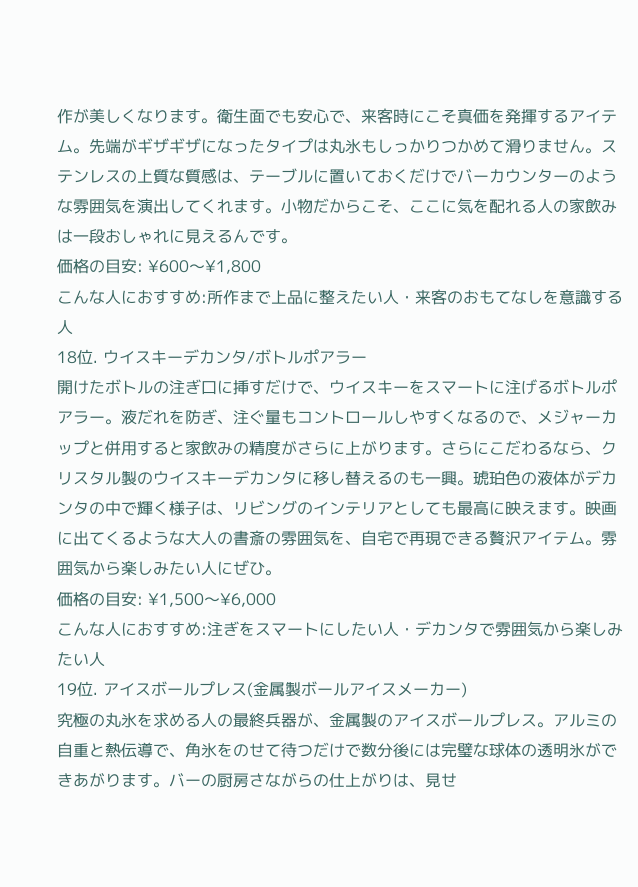作が美しくなります。衛生面でも安心で、来客時にこそ真価を発揮するアイテム。先端がギザギザになったタイプは丸氷もしっかりつかめて滑りません。ステンレスの上質な質感は、テーブルに置いておくだけでバーカウンターのような雰囲気を演出してくれます。小物だからこそ、ここに気を配れる人の家飲みは一段おしゃれに見えるんです。
価格の目安: ¥600〜¥1,800
こんな人におすすめ:所作まで上品に整えたい人・来客のおもてなしを意識する人
18位. ウイスキーデカンタ/ボトルポアラー
開けたボトルの注ぎ口に挿すだけで、ウイスキーをスマートに注げるボトルポアラー。液だれを防ぎ、注ぐ量もコントロールしやすくなるので、メジャーカップと併用すると家飲みの精度がさらに上がります。さらにこだわるなら、クリスタル製のウイスキーデカンタに移し替えるのも一興。琥珀色の液体がデカンタの中で輝く様子は、リビングのインテリアとしても最高に映えます。映画に出てくるような大人の書斎の雰囲気を、自宅で再現できる贅沢アイテム。雰囲気から楽しみたい人にぜひ。
価格の目安: ¥1,500〜¥6,000
こんな人におすすめ:注ぎをスマートにしたい人・デカンタで雰囲気から楽しみたい人
19位. アイスボールプレス(金属製ボールアイスメーカー)
究極の丸氷を求める人の最終兵器が、金属製のアイスボールプレス。アルミの自重と熱伝導で、角氷をのせて待つだけで数分後には完璧な球体の透明氷ができあがります。バーの厨房さながらの仕上がりは、見せ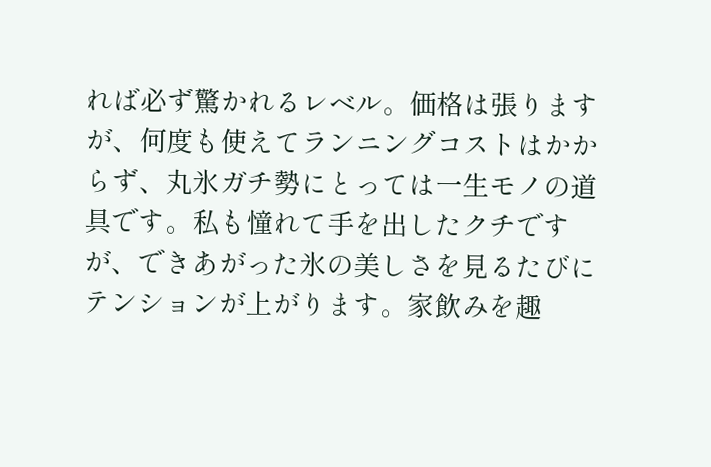れば必ず驚かれるレベル。価格は張りますが、何度も使えてランニングコストはかからず、丸氷ガチ勢にとっては一生モノの道具です。私も憧れて手を出したクチですが、できあがった氷の美しさを見るたびにテンションが上がります。家飲みを趣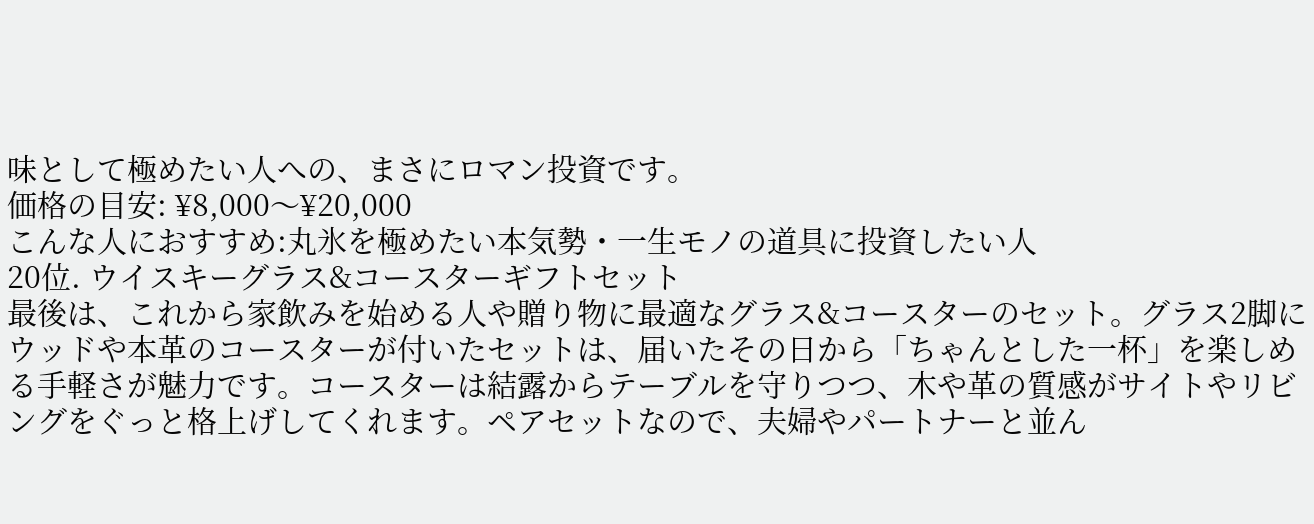味として極めたい人への、まさにロマン投資です。
価格の目安: ¥8,000〜¥20,000
こんな人におすすめ:丸氷を極めたい本気勢・一生モノの道具に投資したい人
20位. ウイスキーグラス&コースターギフトセット
最後は、これから家飲みを始める人や贈り物に最適なグラス&コースターのセット。グラス2脚にウッドや本革のコースターが付いたセットは、届いたその日から「ちゃんとした一杯」を楽しめる手軽さが魅力です。コースターは結露からテーブルを守りつつ、木や革の質感がサイトやリビングをぐっと格上げしてくれます。ペアセットなので、夫婦やパートナーと並ん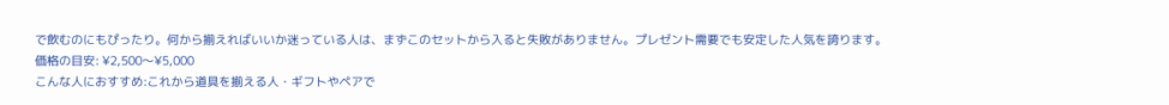で飲むのにもぴったり。何から揃えればいいか迷っている人は、まずこのセットから入ると失敗がありません。プレゼント需要でも安定した人気を誇ります。
価格の目安: ¥2,500〜¥5,000
こんな人におすすめ:これから道具を揃える人・ギフトやペアで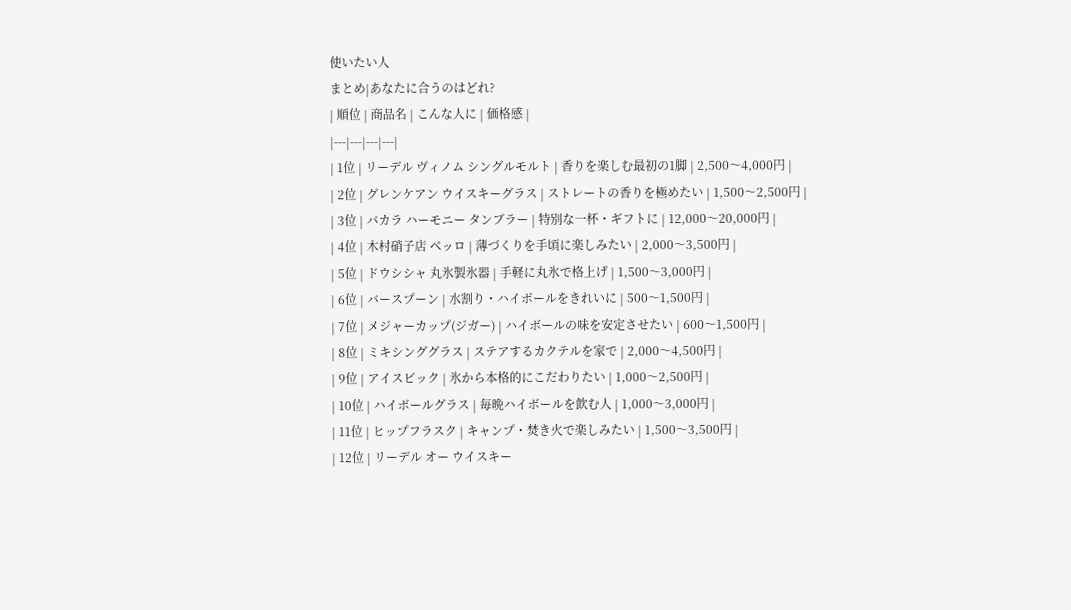使いたい人
まとめ|あなたに合うのはどれ?
| 順位 | 商品名 | こんな人に | 価格感 |
|---|---|---|---|
| 1位 | リーデル ヴィノム シングルモルト | 香りを楽しむ最初の1脚 | 2,500〜4,000円 |
| 2位 | グレンケアン ウイスキーグラス | ストレートの香りを極めたい | 1,500〜2,500円 |
| 3位 | バカラ ハーモニー タンブラー | 特別な一杯・ギフトに | 12,000〜20,000円 |
| 4位 | 木村硝子店 ベッロ | 薄づくりを手頃に楽しみたい | 2,000〜3,500円 |
| 5位 | ドウシシャ 丸氷製氷器 | 手軽に丸氷で格上げ | 1,500〜3,000円 |
| 6位 | バースプーン | 水割り・ハイボールをきれいに | 500〜1,500円 |
| 7位 | メジャーカップ(ジガー) | ハイボールの味を安定させたい | 600〜1,500円 |
| 8位 | ミキシンググラス | ステアするカクテルを家で | 2,000〜4,500円 |
| 9位 | アイスピック | 氷から本格的にこだわりたい | 1,000〜2,500円 |
| 10位 | ハイボールグラス | 毎晩ハイボールを飲む人 | 1,000〜3,000円 |
| 11位 | ヒップフラスク | キャンプ・焚き火で楽しみたい | 1,500〜3,500円 |
| 12位 | リーデル オー ウイスキー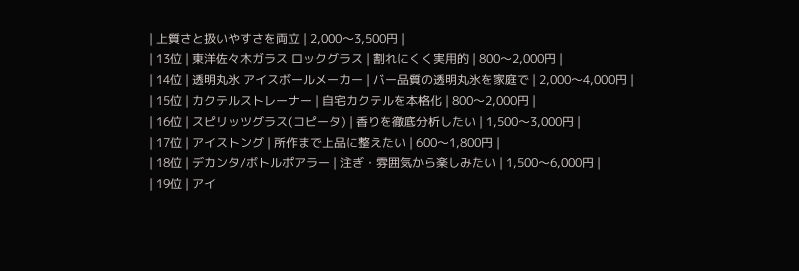| 上質さと扱いやすさを両立 | 2,000〜3,500円 |
| 13位 | 東洋佐々木ガラス ロックグラス | 割れにくく実用的 | 800〜2,000円 |
| 14位 | 透明丸氷 アイスボールメーカー | バー品質の透明丸氷を家庭で | 2,000〜4,000円 |
| 15位 | カクテルストレーナー | 自宅カクテルを本格化 | 800〜2,000円 |
| 16位 | スピリッツグラス(コピータ) | 香りを徹底分析したい | 1,500〜3,000円 |
| 17位 | アイストング | 所作まで上品に整えたい | 600〜1,800円 |
| 18位 | デカンタ/ボトルポアラー | 注ぎ・雰囲気から楽しみたい | 1,500〜6,000円 |
| 19位 | アイ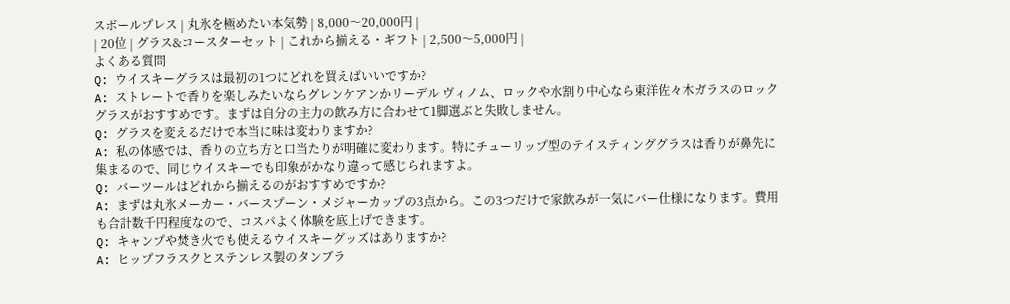スボールプレス | 丸氷を極めたい本気勢 | 8,000〜20,000円 |
| 20位 | グラス&コースターセット | これから揃える・ギフト | 2,500〜5,000円 |
よくある質問
Q: ウイスキーグラスは最初の1つにどれを買えばいいですか?
A: ストレートで香りを楽しみたいならグレンケアンかリーデル ヴィノム、ロックや水割り中心なら東洋佐々木ガラスのロックグラスがおすすめです。まずは自分の主力の飲み方に合わせて1脚選ぶと失敗しません。
Q: グラスを変えるだけで本当に味は変わりますか?
A: 私の体感では、香りの立ち方と口当たりが明確に変わります。特にチューリップ型のテイスティンググラスは香りが鼻先に集まるので、同じウイスキーでも印象がかなり違って感じられますよ。
Q: バーツールはどれから揃えるのがおすすめですか?
A: まずは丸氷メーカー・バースプーン・メジャーカップの3点から。この3つだけで家飲みが一気にバー仕様になります。費用も合計数千円程度なので、コスパよく体験を底上げできます。
Q: キャンプや焚き火でも使えるウイスキーグッズはありますか?
A: ヒップフラスクとステンレス製のタンブラ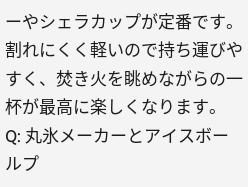ーやシェラカップが定番です。割れにくく軽いので持ち運びやすく、焚き火を眺めながらの一杯が最高に楽しくなります。
Q: 丸氷メーカーとアイスボールプ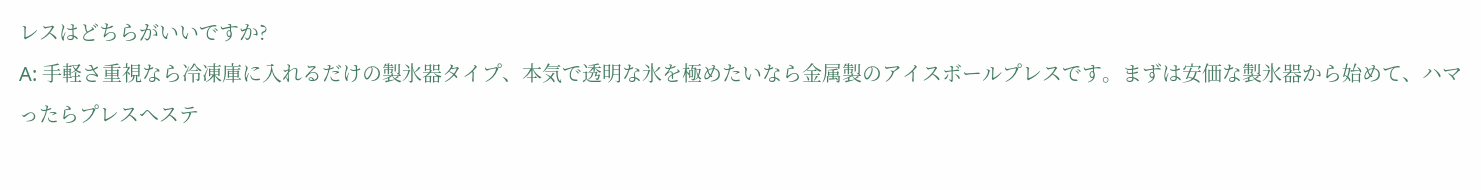レスはどちらがいいですか?
A: 手軽さ重視なら冷凍庫に入れるだけの製氷器タイプ、本気で透明な氷を極めたいなら金属製のアイスボールプレスです。まずは安価な製氷器から始めて、ハマったらプレスへステ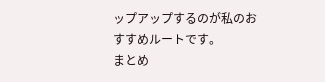ップアップするのが私のおすすめルートです。
まとめ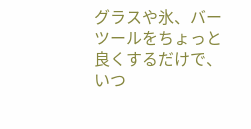グラスや氷、バーツールをちょっと良くするだけで、いつ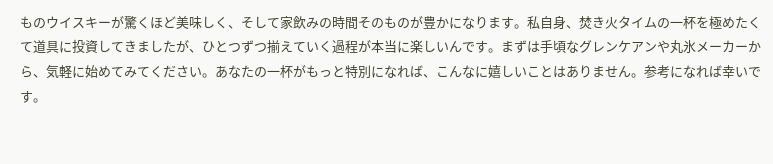ものウイスキーが驚くほど美味しく、そして家飲みの時間そのものが豊かになります。私自身、焚き火タイムの一杯を極めたくて道具に投資してきましたが、ひとつずつ揃えていく過程が本当に楽しいんです。まずは手頃なグレンケアンや丸氷メーカーから、気軽に始めてみてください。あなたの一杯がもっと特別になれば、こんなに嬉しいことはありません。参考になれば幸いです。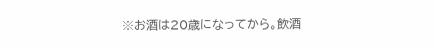※お酒は20歳になってから。飲酒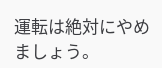運転は絶対にやめましょう。